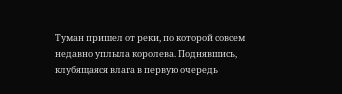Туман пришел от реки, по которой совсем недавно уплыла королева. Поднявшись, клубящаяся влага в первую очередь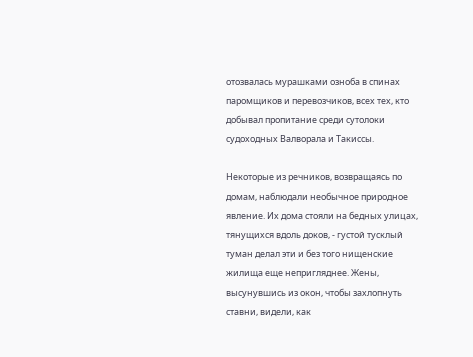отозвалась мурашками озноба в спинах паромщиков и перевозчиков, всех тех, кто добывал пропитание среди сутолоки судоходных Валворала и Такиссы.

Некоторые из речников, возвращаясь по домам, наблюдали необычное природное явление. Их дома стояли на бедных улицах, тянущихся вдоль доков, - густой тусклый туман делал эти и без того нищенские жилища еще непригляднее. Жены, высунувшись из окон, чтобы захлопнуть ставни, видели, как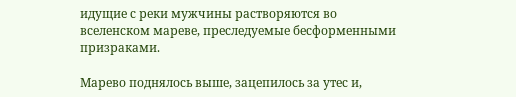идущие с реки мужчины растворяются во вселенском мареве, преследуемые бесформенными призраками.

Марево поднялось выше, зацепилось за утес и,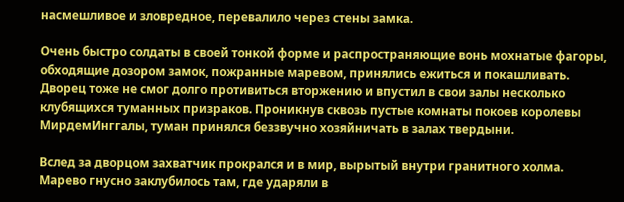насмешливое и зловредное, перевалило через стены замка.

Очень быстро солдаты в своей тонкой форме и распространяющие вонь мохнатые фагоры, обходящие дозором замок, пожранные маревом, принялись ежиться и покашливать. Дворец тоже не смог долго противиться вторжению и впустил в свои залы несколько клубящихся туманных призраков. Проникнув сквозь пустые комнаты покоев королевы МирдемИнггалы, туман принялся беззвучно хозяйничать в залах твердыни.

Вслед за дворцом захватчик прокрался и в мир, вырытый внутри гранитного холма. Марево гнусно заклубилось там, где ударяли в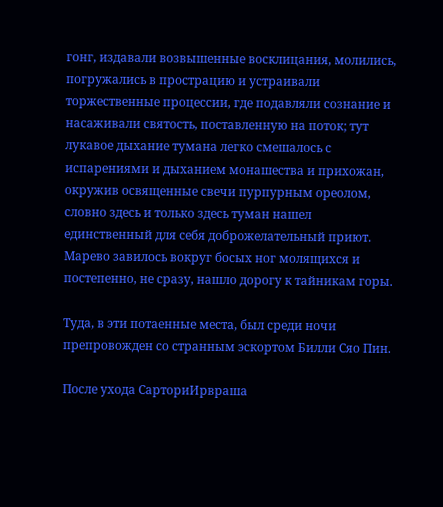гонг, издавали возвышенные восклицания, молились, погружались в прострацию и устраивали торжественные процессии, где подавляли сознание и насаживали святость, поставленную на поток; тут лукавое дыхание тумана легко смешалось с испарениями и дыханием монашества и прихожан, окружив освященные свечи пурпурным ореолом, словно здесь и только здесь туман нашел единственный для себя доброжелательный приют. Марево завилось вокруг босых ног молящихся и постепенно, не сразу, нашло дорогу к тайникам горы.

Туда, в эти потаенные места, был среди ночи препровожден со странным эскортом Билли Сяо Пин.

После ухода СарториИрвраша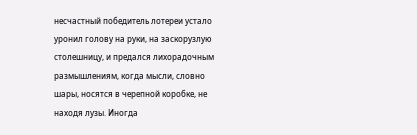несчастный победитель лотереи устало уронил голову на руки, на заскорузлую столешницу, и предался лихорадочным размышлениям, когда мысли, словно шары, носятся в черепной коробке, не находя лузы. Иногда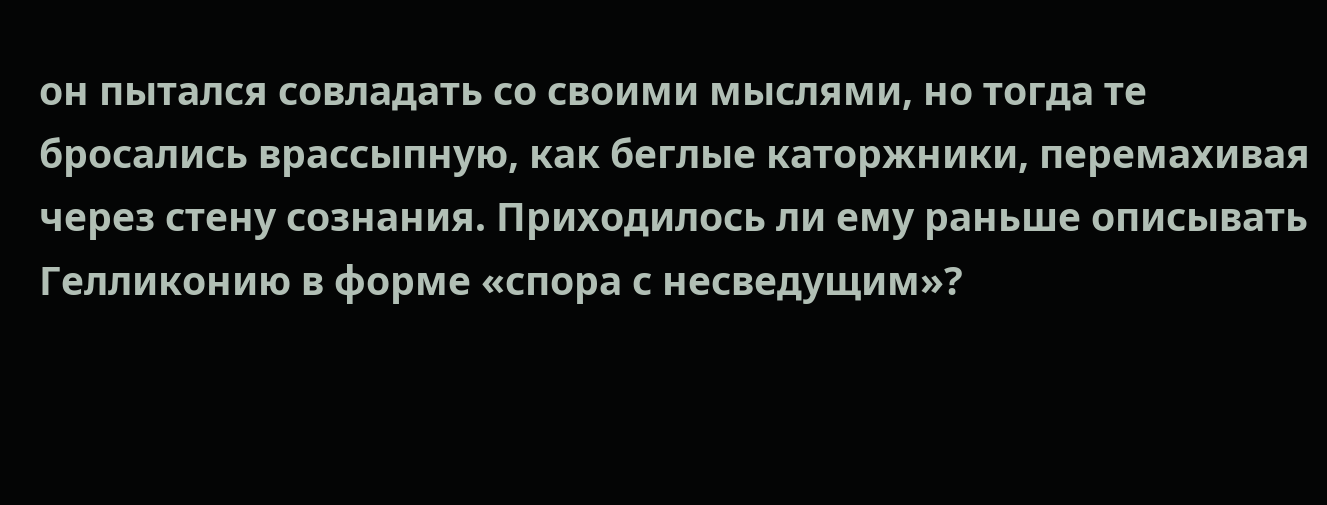он пытался совладать со своими мыслями, но тогда те бросались врассыпную, как беглые каторжники, перемахивая через стену сознания. Приходилось ли ему раньше описывать Гелликонию в форме «спора с несведущим»?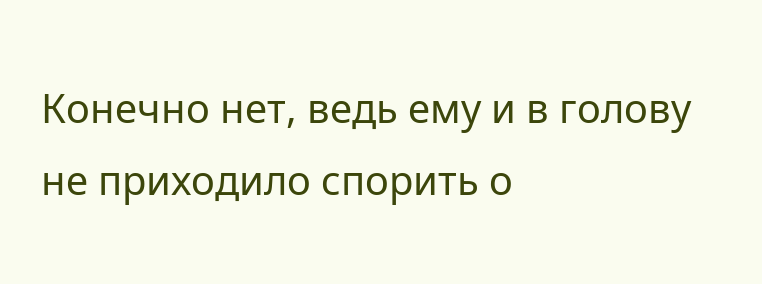Конечно нет, ведь ему и в голову не приходило спорить о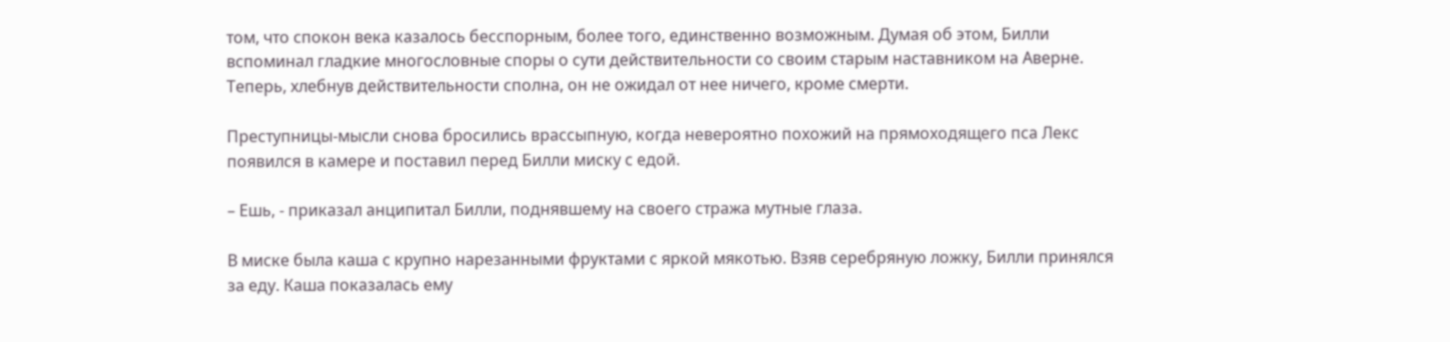том, что спокон века казалось бесспорным, более того, единственно возможным. Думая об этом, Билли вспоминал гладкие многословные споры о сути действительности со своим старым наставником на Аверне. Теперь, хлебнув действительности сполна, он не ожидал от нее ничего, кроме смерти.

Преступницы-мысли снова бросились врассыпную, когда невероятно похожий на прямоходящего пса Лекс появился в камере и поставил перед Билли миску с едой.

– Ешь, - приказал анципитал Билли, поднявшему на своего стража мутные глаза.

В миске была каша с крупно нарезанными фруктами с яркой мякотью. Взяв серебряную ложку, Билли принялся за еду. Каша показалась ему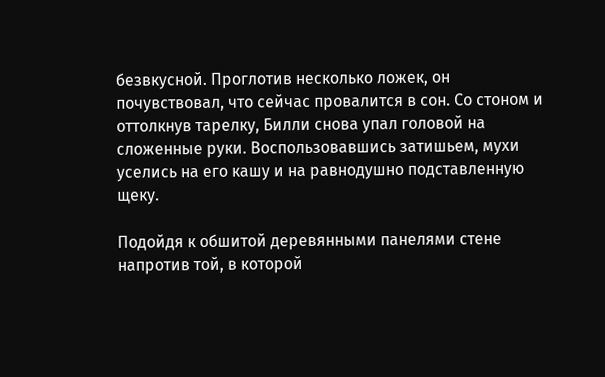безвкусной. Проглотив несколько ложек, он почувствовал, что сейчас провалится в сон. Со стоном и оттолкнув тарелку, Билли снова упал головой на сложенные руки. Воспользовавшись затишьем, мухи уселись на его кашу и на равнодушно подставленную щеку.

Подойдя к обшитой деревянными панелями стене напротив той, в которой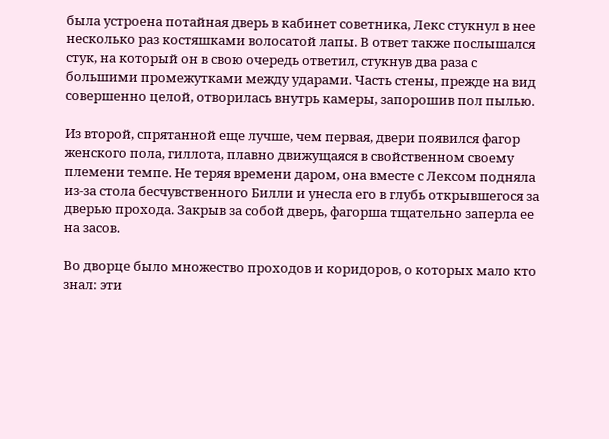была устроена потайная дверь в кабинет советника, Лекс стукнул в нее несколько раз костяшками волосатой лапы. В ответ также послышался стук, на который он в свою очередь ответил, стукнув два раза с большими промежутками между ударами. Часть стены, прежде на вид совершенно целой, отворилась внутрь камеры, запорошив пол пылью.

Из второй, спрятанной еще лучше, чем первая, двери появился фагор женского пола, гиллота, плавно движущаяся в свойственном своему племени темпе. Не теряя времени даром, она вместе с Лексом подняла из-за стола бесчувственного Билли и унесла его в глубь открывшегося за дверью прохода. Закрыв за собой дверь, фагорша тщательно заперла ее на засов.

Во дворце было множество проходов и коридоров, о которых мало кто знал: эти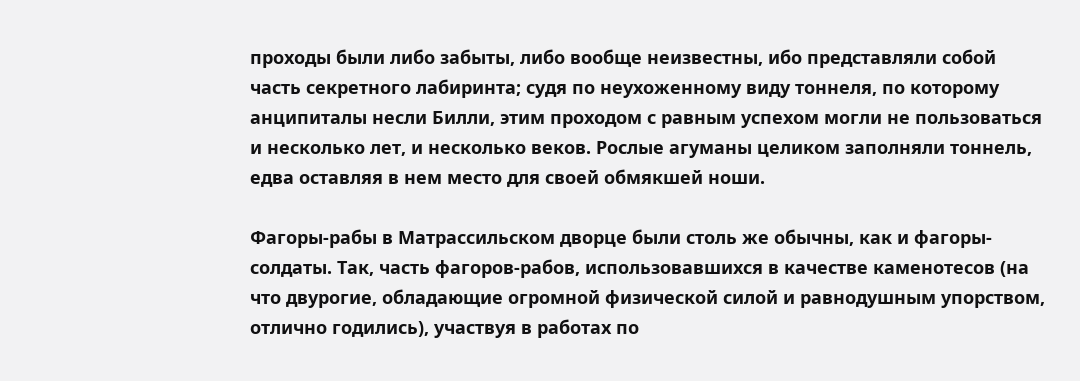проходы были либо забыты, либо вообще неизвестны, ибо представляли собой часть секретного лабиринта; судя по неухоженному виду тоннеля, по которому анципиталы несли Билли, этим проходом с равным успехом могли не пользоваться и несколько лет, и несколько веков. Рослые агуманы целиком заполняли тоннель, едва оставляя в нем место для своей обмякшей ноши.

Фагоры-рабы в Матрассильском дворце были столь же обычны, как и фагоры-солдаты. Так, часть фагоров-рабов, использовавшихся в качестве каменотесов (на что двурогие, обладающие огромной физической силой и равнодушным упорством, отлично годились), участвуя в работах по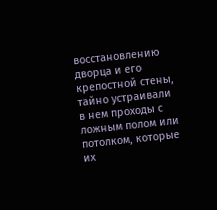восстановлению дворца и его крепостной стены, тайно устраивали в нем проходы с ложным полом или потолком, которые их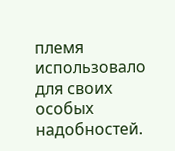племя использовало для своих особых надобностей.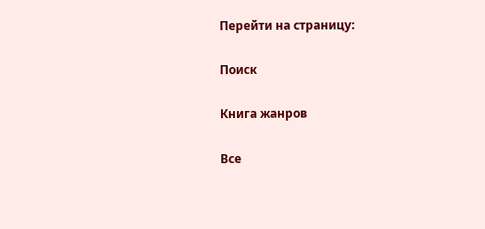Перейти на страницу:

Поиск

Книга жанров

Все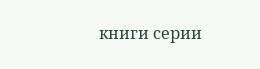книги серии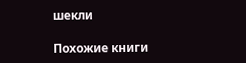шекли

Похожие книги